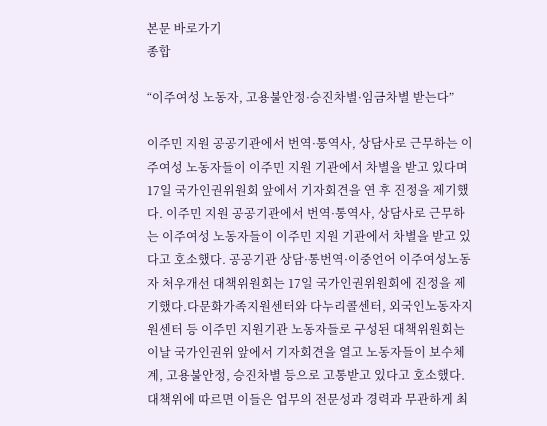본문 바로가기
종합

“이주여성 노동자, 고용불안정·승진차별·임금차별 받는다”

이주민 지원 공공기관에서 번역·통역사, 상담사로 근무하는 이주여성 노동자들이 이주민 지원 기관에서 차별을 받고 있다며 17일 국가인권위원회 앞에서 기자회견을 연 후 진정을 제기했다. 이주민 지원 공공기관에서 번역·통역사, 상담사로 근무하는 이주여성 노동자들이 이주민 지원 기관에서 차별을 받고 있다고 호소했다. 공공기관 상담·통번역·이중언어 이주여성노동자 처우개선 대책위원회는 17일 국가인권위원회에 진정을 제기했다.다문화가족지원센터와 다누리콜센터, 외국인노동자지원센터 등 이주민 지원기관 노동자들로 구성된 대책위원회는 이날 국가인권위 앞에서 기자회견을 열고 노동자들이 보수체계, 고용불안정, 승진차별 등으로 고통받고 있다고 호소했다.대책위에 따르면 이들은 업무의 전문성과 경력과 무관하게 최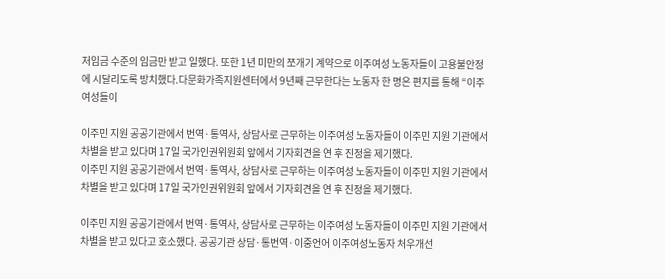저임금 수준의 임금만 받고 일했다. 또한 1년 미만의 쪼개기 계약으로 이주여성 노동자들이 고용불안정에 시달리도록 방치했다.다문화가족지원센터에서 9년째 근무한다는 노동자 한 명은 편지를 통해 “이주여성들이

이주민 지원 공공기관에서 번역·통역사, 상담사로 근무하는 이주여성 노동자들이 이주민 지원 기관에서 차별을 받고 있다며 17일 국가인권위원회 앞에서 기자회견을 연 후 진정을 제기했다.
이주민 지원 공공기관에서 번역·통역사, 상담사로 근무하는 이주여성 노동자들이 이주민 지원 기관에서 차별을 받고 있다며 17일 국가인권위원회 앞에서 기자회견을 연 후 진정을 제기했다.

이주민 지원 공공기관에서 번역·통역사, 상담사로 근무하는 이주여성 노동자들이 이주민 지원 기관에서 차별을 받고 있다고 호소했다. 공공기관 상담·통번역·이중언어 이주여성노동자 처우개선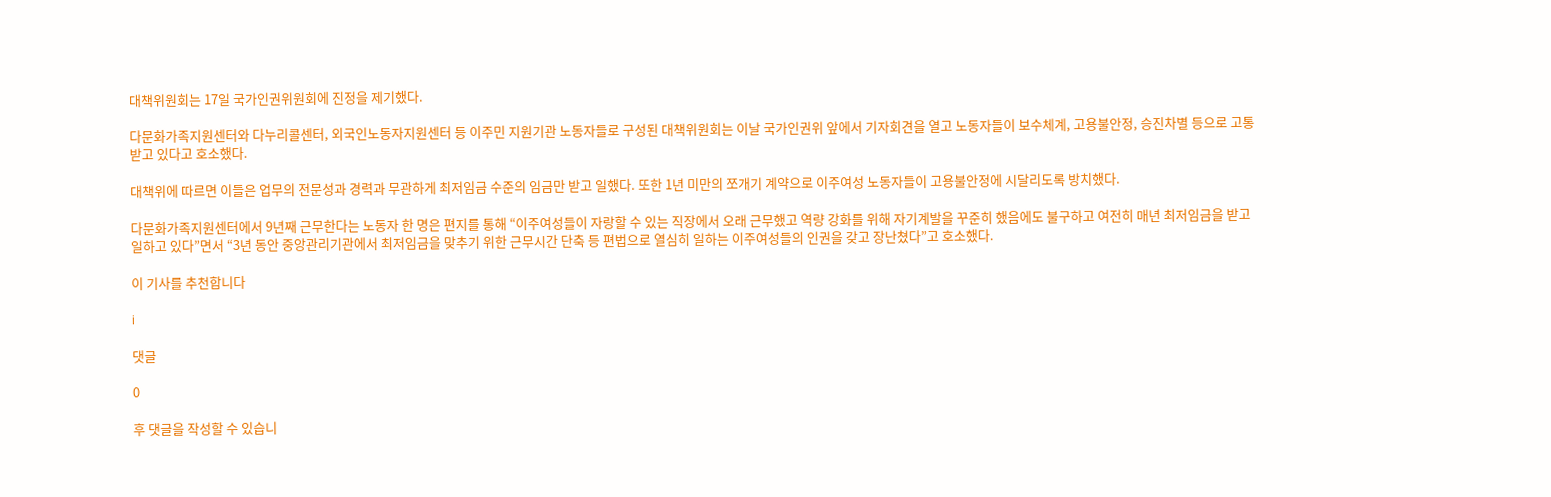대책위원회는 17일 국가인권위원회에 진정을 제기했다.

다문화가족지원센터와 다누리콜센터, 외국인노동자지원센터 등 이주민 지원기관 노동자들로 구성된 대책위원회는 이날 국가인권위 앞에서 기자회견을 열고 노동자들이 보수체계, 고용불안정, 승진차별 등으로 고통받고 있다고 호소했다.

대책위에 따르면 이들은 업무의 전문성과 경력과 무관하게 최저임금 수준의 임금만 받고 일했다. 또한 1년 미만의 쪼개기 계약으로 이주여성 노동자들이 고용불안정에 시달리도록 방치했다.

다문화가족지원센터에서 9년째 근무한다는 노동자 한 명은 편지를 통해 “이주여성들이 자랑할 수 있는 직장에서 오래 근무했고 역량 강화를 위해 자기계발을 꾸준히 했음에도 불구하고 여전히 매년 최저임금을 받고 일하고 있다”면서 “3년 동안 중앙관리기관에서 최저임금을 맞추기 위한 근무시간 단축 등 편법으로 열심히 일하는 이주여성들의 인권을 갖고 장난쳤다”고 호소했다.

이 기사를 추천합니다

i

댓글

0

후 댓글을 작성할 수 있습니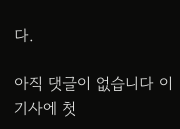다.

아직 댓글이 없습니다 이 기사에 첫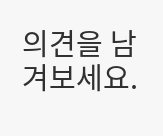의견을 남겨보세요.